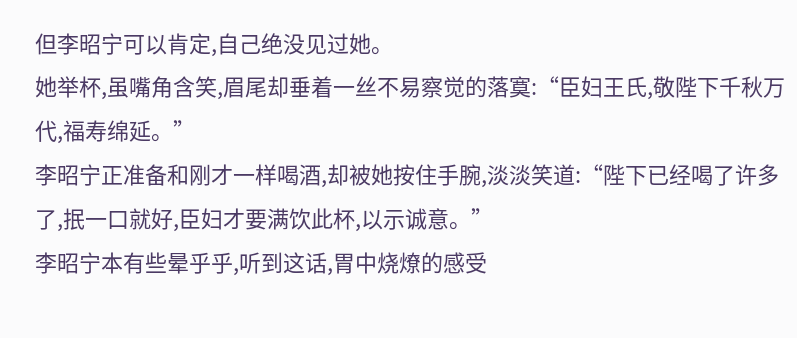但李昭宁可以肯定,自己绝没见过她。
她举杯,虽嘴角含笑,眉尾却垂着一丝不易察觉的落寞:“臣妇王氏,敬陛下千秋万代,福寿绵延。”
李昭宁正准备和刚才一样喝酒,却被她按住手腕,淡淡笑道:“陛下已经喝了许多了,抿一口就好,臣妇才要满饮此杯,以示诚意。”
李昭宁本有些晕乎乎,听到这话,胃中烧燎的感受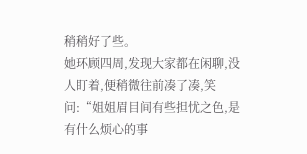稍稍好了些。
她环顾四周,发现大家都在闲聊,没人盯着,便稍微往前凑了凑,笑问:“姐姐眉目间有些担忧之色,是有什么烦心的事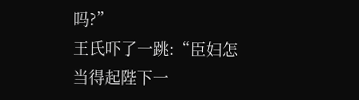吗?”
王氏吓了一跳:“臣妇怎当得起陛下一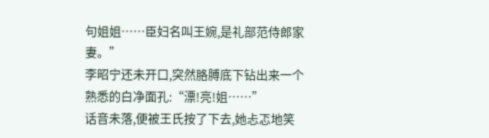句姐姐……臣妇名叫王婉,是礼部范侍郎家妻。”
李昭宁还未开口,突然胳膊底下钻出来一个熟悉的白净面孔:“漂!亮!姐……”
话音未落,便被王氏按了下去,她忐忑地笑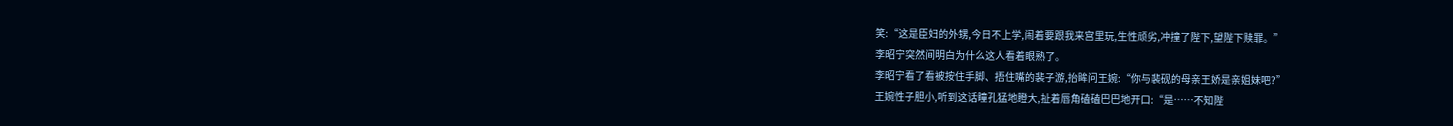笑:“这是臣妇的外甥,今日不上学,闹着要跟我来宫里玩,生性顽劣,冲撞了陛下,望陛下赎罪。”
李昭宁突然间明白为什么这人看着眼熟了。
李昭宁看了看被按住手脚、捂住嘴的裴子游,抬眸问王婉:“你与裴砚的母亲王娇是亲姐妹吧?”
王婉性子胆小,听到这话瞳孔猛地瞪大,扯着唇角磕磕巴巴地开口:“是……不知陛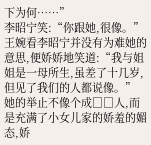下为何……”
李昭宁笑:“你跟她,很像。”
王婉看李昭宁并没有为难她的意思,便娇娇地笑道:“我与姐姐是一母所生,虽差了十几岁,但见了我们的人都说像。”
她的举止不像个成□□人,而是充满了小女儿家的娇羞的媚态,娇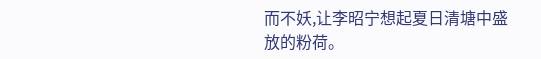而不妖,让李昭宁想起夏日清塘中盛放的粉荷。